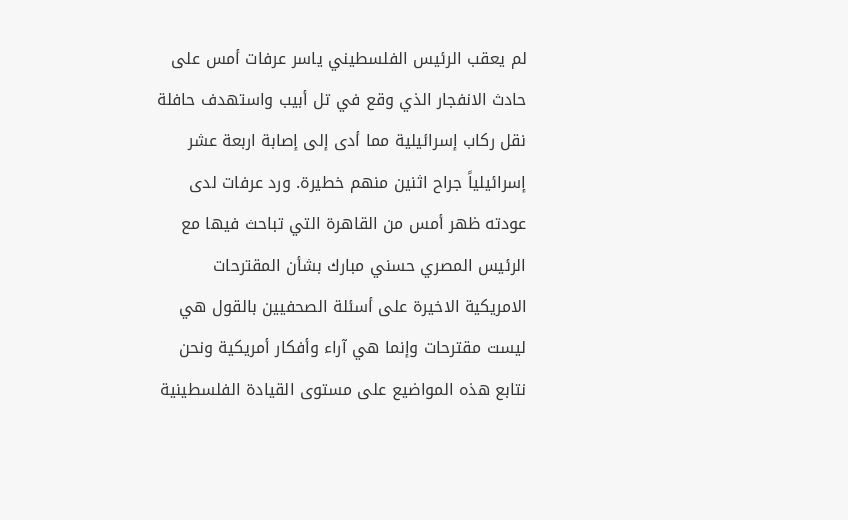لم يعقب الرئيس الفلسطيني ياسر عرفات أمس على حادث الانفجار الذي وقع في تل أبيب واستهدف حافلة نقل ركاب إسرائيلية مما أدى إلى إصابة اربعة عشر إسرائيلياً جراح اثنين منهم خطيرة. ورد عرفات لدى عودته ظهر أمس من القاهرة التي تباحث فيها مع الرئيس المصري حسني مبارك بشأن المقترحات الامريكية الاخيرة على أسئلة الصحفيين بالقول هي ليست مقترحات وإنما هي آراء وأفكار أمريكية ونحن نتابع هذه المواضيع على مستوى القيادة الفلسطينية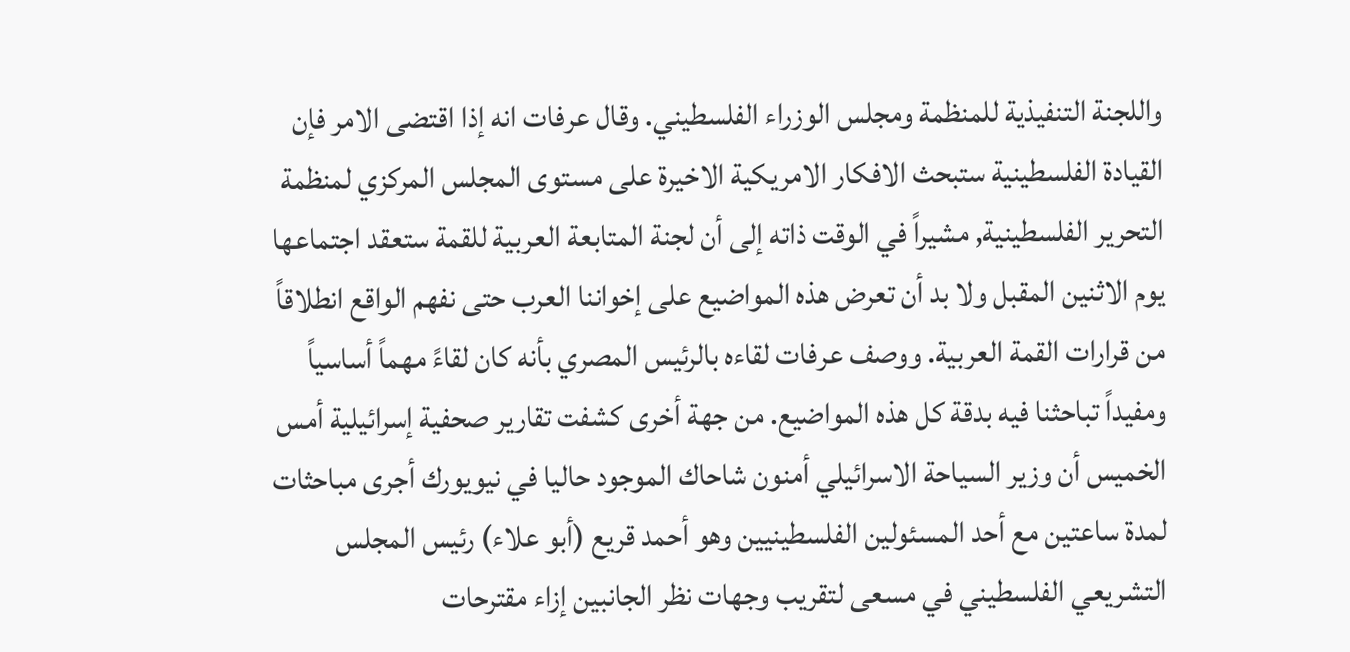واللجنة التنفيذية للمنظمة ومجلس الوزراء الفلسطيني. وقال عرفات انه إذا اقتضى الامر فإن القيادة الفلسطينية ستبحث الافكار الامريكية الاخيرة على مستوى المجلس المركزي لمنظمة التحرير الفلسطينية, مشيراً في الوقت ذاته إلى أن لجنة المتابعة العربية للقمة ستعقد اجتماعها يوم الاثنين المقبل ولا بد أن تعرض هذه المواضيع على إخواننا العرب حتى نفهم الواقع انطلاقاً من قرارات القمة العربية. ووصف عرفات لقاءه بالرئيس المصري بأنه كان لقاءً مهماً أساسياً ومفيداً تباحثنا فيه بدقة كل هذه المواضيع. من جهة أخرى كشفت تقارير صحفية إسرائيلية أمس الخميس أن وزير السياحة الاسرائيلي أمنون شاحاك الموجود حاليا في نيويورك أجرى مباحثات لمدة ساعتين مع أحد المسئولين الفلسطينيين وهو أحمد قريع (أبو علاء) رئيس المجلس التشريعي الفلسطيني في مسعى لتقريب وجهات نظر الجانبين إزاء مقترحات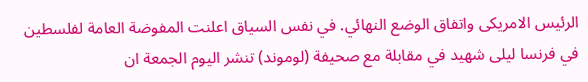الرئيس الامريكى واتفاق الوضع النهائي. في نفس السياق اعلنت المفوضة العامة لفلسطين في فرنسا ليلى شهيد في مقابلة مع صحيفة (لوموند) تنشر اليوم الجمعة ان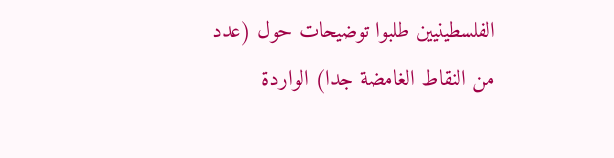الفلسطينيين طلبوا توضيحات حول (عدد من النقاط الغامضة جدا) الواردة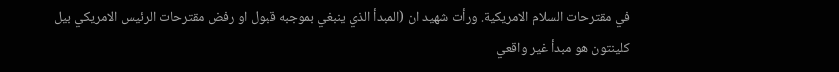في مقترحات السلام الامريكية. ورأت شهيد ان (المبدأ الذي ينبغي بموجبه قبول او رفض مقترحات الرئيس الامريكي بيل كلينتون هو مبدأ غير واقعي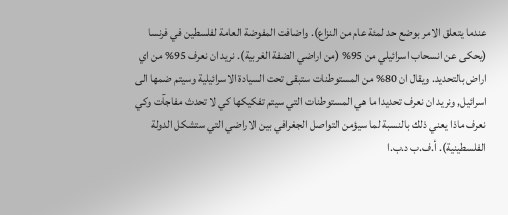عندما يتعلق الامر بوضع حد لمئة عام من النزاع). واضافت المفوضة العامة لفلسطين في فرنسا (يحكى عن انسحاب اسرائيلي من 95% (من اراضي الضفة الغربية). نريد ان نعرف 95% من اي اراض بالتحديد. ويقال ان 80% من المستوطنات ستبقى تحت السيادة الاسرائيلية وسيتم ضمها الى اسرائيل, ونريد ان نعرف تحديدا ما هي المستوطنات التي سيتم تفكيكها كي لا تحدث مفاجآت وكي نعرف ماذا يعني ذلك بالنسبة لما سيؤمن التواصل الجغرافي بين الاراضي التي ستشكل الدولة الفلسطينية). أ.ف.ب د.ب.ا